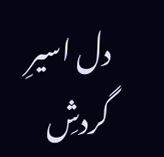دل اسیرِ گردشِ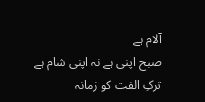آلام ہے
صبح اپنی ہے نہ اپنی شام ہے
ترکِ الفت کو زمانہ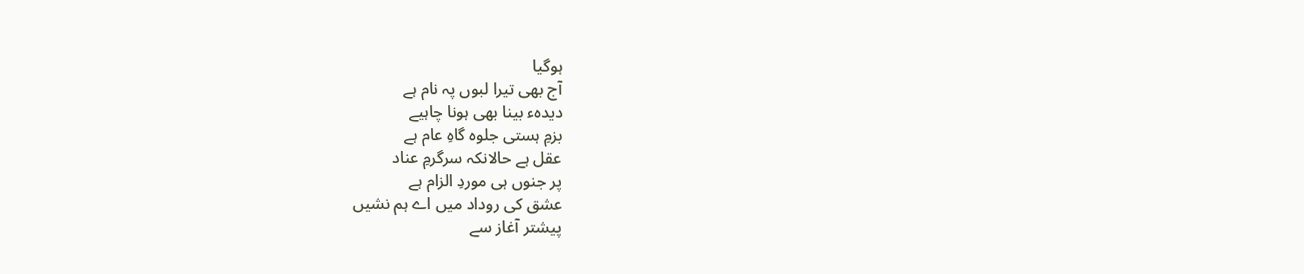ہوگیا
آج بھی تیرا لبوں پہ نام ہے
دیدہء بینا بھی ہونا چاہیے
بزمِ ہستی جلوہ گاہِ عام ہے
عقل ہے حالانکہ سرگرمِ عناد
پر جنوں ہی موردِ الزام ہے
عشق کی روداد میں اے ہم نشیں
پیشتر آغاز سے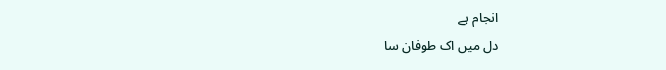انجام ہے
دل میں اک طوفان سا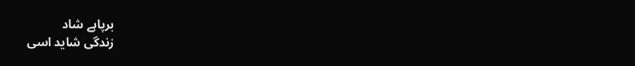برپاہے شاد
زندگی شاید اسی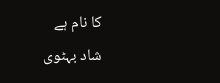کا نام ہے
شاد بہٹوی